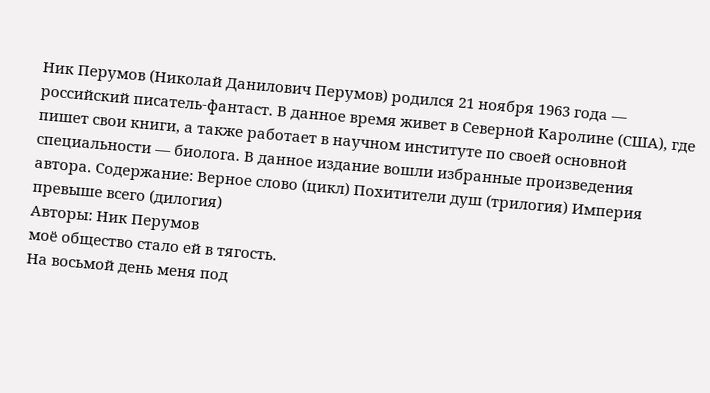Ник Перумов (Николай Данилович Перумов) родился 21 ноября 1963 года — российский писатель-фантаст. В данное время живет в Северной Каролине (США), где пишет свои книги, а также работает в научном институте по своей основной специальности — биолога. В данное издание вошли избранные произведения автора. Содержание: Верное слово (цикл) Похитители душ (трилогия) Империя превыше всего (дилогия)
Авторы: Ник Перумов
моё общество стало ей в тягость.
На восьмой день меня под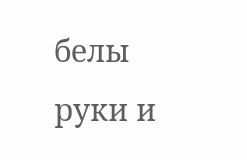белы руки и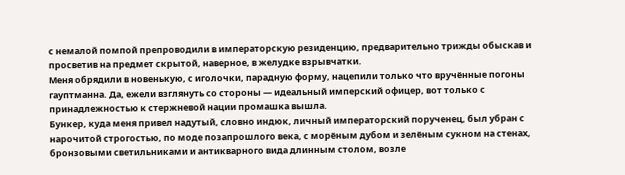с немалой помпой препроводили в императорскую резиденцию, предварительно трижды обыскав и просветив на предмет скрытой, наверное, в желудке взрывчатки.
Меня обрядили в новенькую, с иголочки, парадную форму, нацепили только что вручённые погоны гауптманна. Да, ежели взглянуть со стороны — идеальный имперский офицер, вот только с принадлежностью к стержневой нации промашка вышла.
Бункер, куда меня привел надутый, словно индюк, личный императорский порученец, был убран с нарочитой строгостью, по моде позапрошлого века, с морёным дубом и зелёным сукном на стенах, бронзовыми светильниками и антикварного вида длинным столом, возле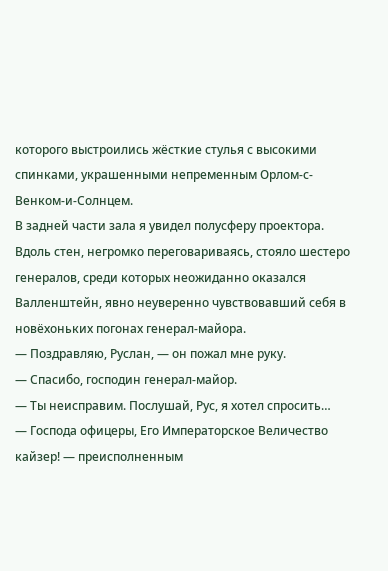которого выстроились жёсткие стулья с высокими спинками, украшенными непременным Орлом-с-Венком-и-Солнцем.
В задней части зала я увидел полусферу проектора. Вдоль стен, негромко переговариваясь, стояло шестеро генералов, среди которых неожиданно оказался Валленштейн, явно неуверенно чувствовавший себя в новёхоньких погонах генерал-майора.
— Поздравляю, Руслан, — он пожал мне руку.
— Спасибо, господин генерал-майор.
— Ты неисправим. Послушай, Рус, я хотел спросить…
— Господа офицеры, Его Императорское Величество кайзер! — преисполненным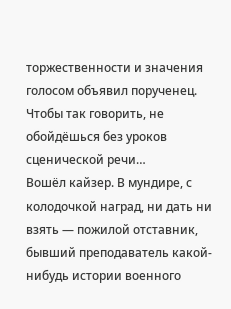торжественности и значения голосом объявил порученец. Чтобы так говорить, не обойдёшься без уроков сценической речи…
Вошёл кайзер. В мундире, с колодочкой наград, ни дать ни взять — пожилой отставник, бывший преподаватель какой-нибудь истории военного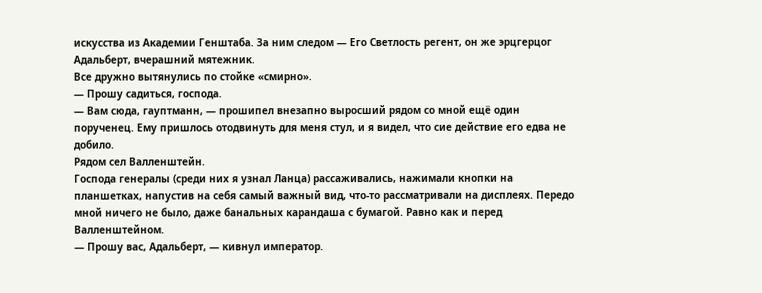искусства из Академии Генштаба. За ним следом — Его Светлость регент, он же эрцгерцог Адальберт, вчерашний мятежник.
Все дружно вытянулись по стойке «смирно».
— Прошу садиться, господа.
— Вам сюда, гауптманн, — прошипел внезапно выросший рядом со мной ещё один порученец. Ему пришлось отодвинуть для меня стул, и я видел, что сие действие его едва не добило.
Рядом сел Валленштейн.
Господа генералы (среди них я узнал Ланца) рассаживались, нажимали кнопки на планшетках, напустив на себя самый важный вид, что-то рассматривали на дисплеях. Передо мной ничего не было, даже банальных карандаша с бумагой. Равно как и перед Валленштейном.
— Прошу вас, Адальберт, — кивнул император.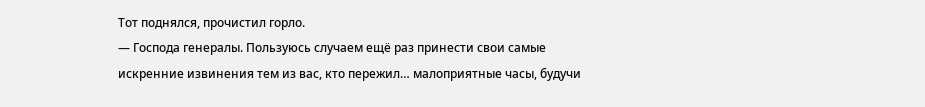Тот поднялся, прочистил горло.
— Господа генералы. Пользуюсь случаем ещё раз принести свои самые искренние извинения тем из вас, кто пережил… малоприятные часы, будучи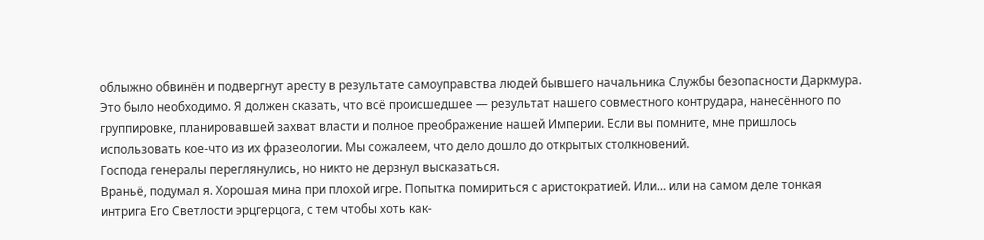облыжно обвинён и подвергнут аресту в результате самоуправства людей бывшего начальника Службы безопасности Даркмура. Это было необходимо. Я должен сказать, что всё происшедшее — результат нашего совместного контрудара, нанесённого по группировке, планировавшей захват власти и полное преображение нашей Империи. Если вы помните, мне пришлось использовать кое-что из их фразеологии. Мы сожалеем, что дело дошло до открытых столкновений.
Господа генералы переглянулись, но никто не дерзнул высказаться.
Враньё, подумал я. Хорошая мина при плохой игре. Попытка помириться с аристократией. Или… или на самом деле тонкая интрига Его Светлости эрцгерцога, с тем чтобы хоть как-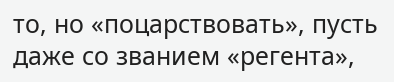то, но «поцарствовать», пусть даже со званием «регента»,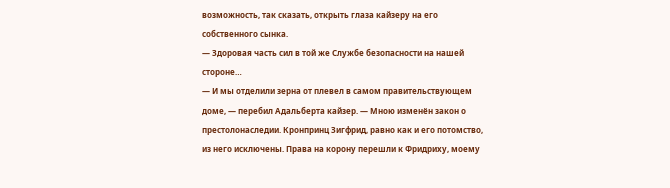возможность, так сказать, открыть глаза кайзеру на его собственного сынка.
— Здоровая часть сил в той же Службе безопасности на нашей стороне…
— И мы отделили зерна от плевел в самом правительствующем доме, — перебил Адальберта кайзер. — Мною изменён закон о престолонаследии. Кронпринц Зигфрид, равно как и его потомство, из него исключены. Права на корону перешли к Фридриху, моему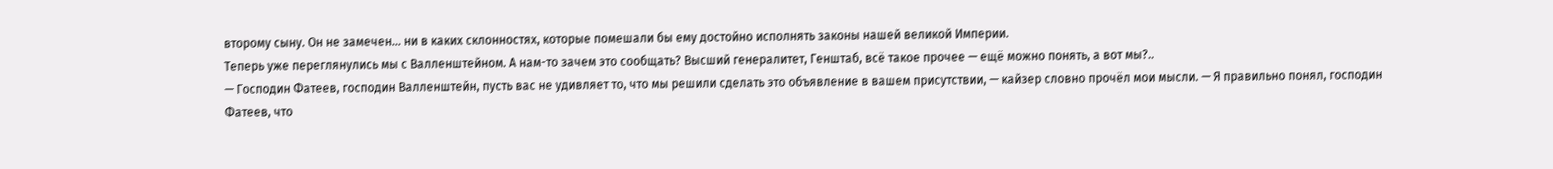второму сыну. Он не замечен… ни в каких склонностях, которые помешали бы ему достойно исполнять законы нашей великой Империи.
Теперь уже переглянулись мы с Валленштейном. А нам-то зачем это сообщать? Высший генералитет, Генштаб, всё такое прочее — ещё можно понять, а вот мы?..
— Господин Фатеев, господин Валленштейн, пусть вас не удивляет то, что мы решили сделать это объявление в вашем присутствии, — кайзер словно прочёл мои мысли. — Я правильно понял, господин Фатеев, что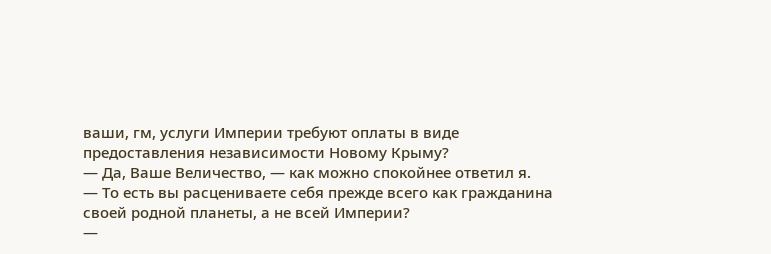ваши, гм, услуги Империи требуют оплаты в виде предоставления независимости Новому Крыму?
— Да, Ваше Величество, — как можно спокойнее ответил я.
— То есть вы расцениваете себя прежде всего как гражданина своей родной планеты, а не всей Империи?
—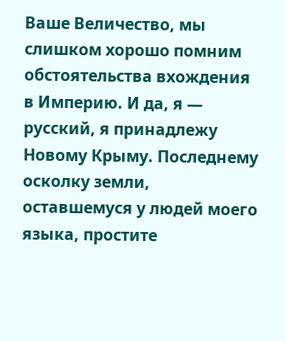Ваше Величество, мы слишком хорошо помним обстоятельства вхождения в Империю. И да, я — русский, я принадлежу Новому Крыму. Последнему осколку земли, оставшемуся у людей моего языка, простите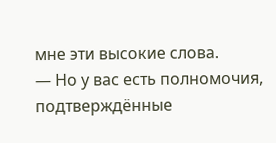мне эти высокие слова.
— Но у вас есть полномочия, подтверждённые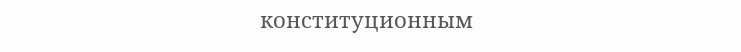конституционным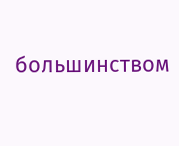большинством